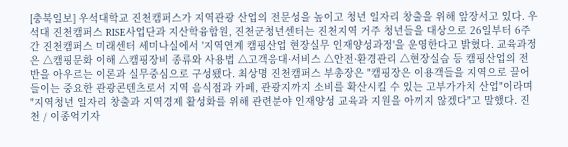[충북일보] 우석대학교 진천캠퍼스가 지역관광 산업의 전문성을 높이고 청년 일자리 창출을 위해 앞장서고 있다. 우석대 진천캠퍼스 RISE사업단과 지산학융합원, 진천군청년센터는 진천지역 거주 청년들을 대상으로 26일부터 6주간 진천캠퍼스 미래센터 세미나실에서 '지역연계 캠핑산업 현장실무 인재양성과정'을 운영한다고 밝혔다. 교육과정은 △캠핑문화 이해 △캠핑장비 종류와 사용법 △고객응대·서비스 △안전·환경관리 △현장실습 등 캠핑산업의 전반을 아우르는 이론과 실무중심으로 구성됐다. 최상명 진천캠퍼스 부총장은 "캠핑장은 이용객들을 지역으로 끌어들이는 중요한 관광콘텐츠로서 지역 음식점과 카페, 관광지까지 소비를 확산시킬 수 있는 고부가가치 산업"이라며 "지역청년 일자리 창출과 지역경제 활성화를 위해 관련분야 인재양성 교육과 지원을 아끼지 않겠다"고 말했다. 진천 / 이종억기자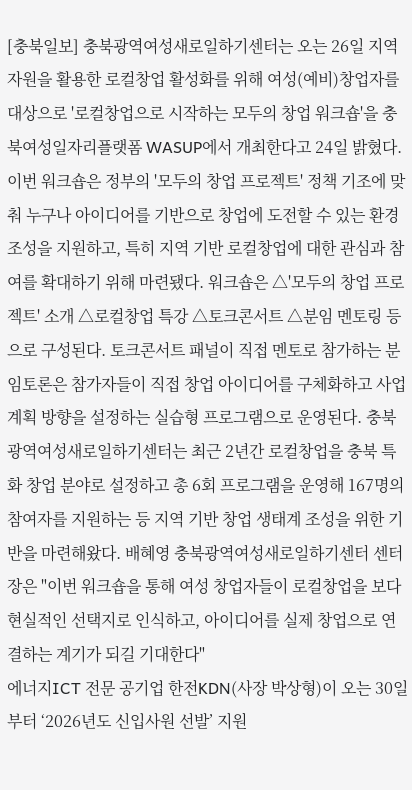[충북일보] 충북광역여성새로일하기센터는 오는 26일 지역 자원을 활용한 로컬창업 활성화를 위해 여성(예비)창업자를 대상으로 '로컬창업으로 시작하는 모두의 창업 워크숍'을 충북여성일자리플랫폼 WASUP에서 개최한다고 24일 밝혔다. 이번 워크숍은 정부의 '모두의 창업 프로젝트' 정책 기조에 맞춰 누구나 아이디어를 기반으로 창업에 도전할 수 있는 환경 조성을 지원하고, 특히 지역 기반 로컬창업에 대한 관심과 참여를 확대하기 위해 마련됐다. 워크숍은 △'모두의 창업 프로젝트' 소개 △로컬창업 특강 △토크콘서트 △분임 멘토링 등으로 구성된다. 토크콘서트 패널이 직접 멘토로 참가하는 분임토론은 참가자들이 직접 창업 아이디어를 구체화하고 사업계획 방향을 설정하는 실습형 프로그램으로 운영된다. 충북광역여성새로일하기센터는 최근 2년간 로컬창업을 충북 특화 창업 분야로 설정하고 총 6회 프로그램을 운영해 167명의 참여자를 지원하는 등 지역 기반 창업 생태계 조성을 위한 기반을 마련해왔다. 배혜영 충북광역여성새로일하기센터 센터장은 "이번 워크숍을 통해 여성 창업자들이 로컬창업을 보다 현실적인 선택지로 인식하고, 아이디어를 실제 창업으로 연결하는 계기가 되길 기대한다"
에너지ICT 전문 공기업 한전KDN(사장 박상형)이 오는 30일부터 ‘2026년도 신입사원 선발’ 지원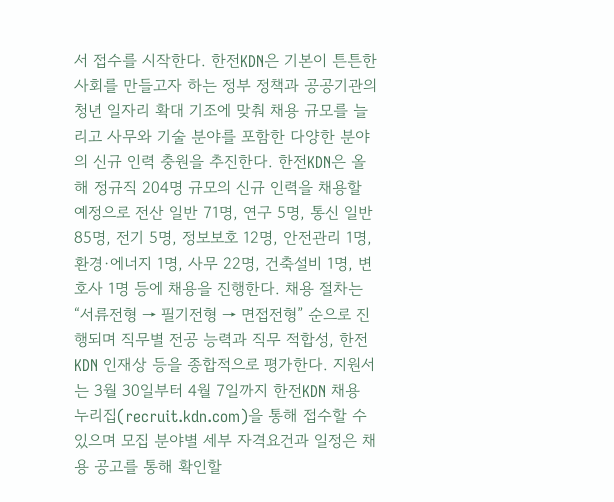서 접수를 시작한다. 한전KDN은 기본이 튼튼한 사회를 만들고자 하는 정부 정책과 공공기관의 청년 일자리 확대 기조에 맞춰 채용 규모를 늘리고 사무와 기술 분야를 포함한 다양한 분야의 신규 인력 충원을 추진한다. 한전KDN은 올해 정규직 204명 규모의 신규 인력을 채용할 예정으로 전산 일반 71명, 연구 5명, 통신 일반 85명, 전기 5명, 정보보호 12명, 안전관리 1명, 환경·에너지 1명, 사무 22명, 건축설비 1명, 변호사 1명 등에 채용을 진행한다. 채용 절차는 “서류전형 → 필기전형 → 면접전형” 순으로 진행되며 직무별 전공 능력과 직무 적합성, 한전KDN 인재상 등을 종합적으로 평가한다. 지원서는 3월 30일부터 4월 7일까지 한전KDN 채용 누리집(recruit.kdn.com)을 통해 접수할 수 있으며 모집 분야별 세부 자격요건과 일정은 채용 공고를 통해 확인할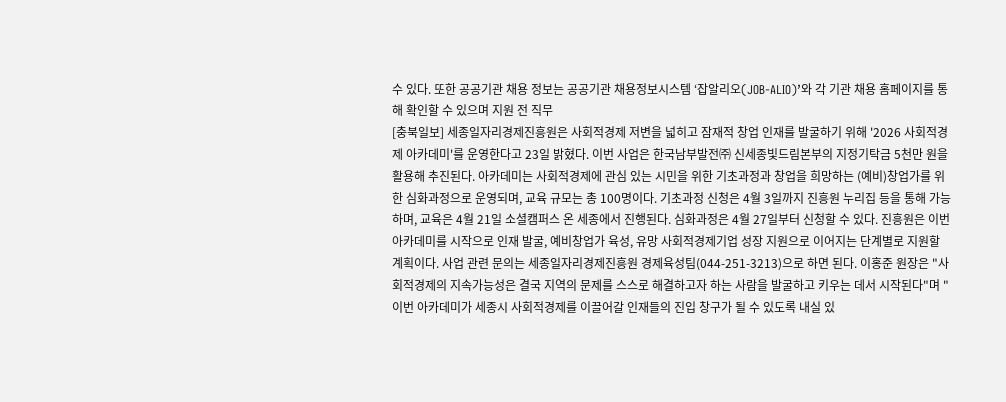수 있다. 또한 공공기관 채용 정보는 공공기관 채용정보시스템 ‘잡알리오(JOB-ALIO)’와 각 기관 채용 홈페이지를 통해 확인할 수 있으며 지원 전 직무
[충북일보] 세종일자리경제진흥원은 사회적경제 저변을 넓히고 잠재적 창업 인재를 발굴하기 위해 '2026 사회적경제 아카데미'를 운영한다고 23일 밝혔다. 이번 사업은 한국남부발전㈜ 신세종빛드림본부의 지정기탁금 5천만 원을 활용해 추진된다. 아카데미는 사회적경제에 관심 있는 시민을 위한 기초과정과 창업을 희망하는 (예비)창업가를 위한 심화과정으로 운영되며, 교육 규모는 총 100명이다. 기초과정 신청은 4월 3일까지 진흥원 누리집 등을 통해 가능하며, 교육은 4월 21일 소셜캠퍼스 온 세종에서 진행된다. 심화과정은 4월 27일부터 신청할 수 있다. 진흥원은 이번 아카데미를 시작으로 인재 발굴, 예비창업가 육성, 유망 사회적경제기업 성장 지원으로 이어지는 단계별로 지원할 계획이다. 사업 관련 문의는 세종일자리경제진흥원 경제육성팀(044-251-3213)으로 하면 된다. 이홍준 원장은 "사회적경제의 지속가능성은 결국 지역의 문제를 스스로 해결하고자 하는 사람을 발굴하고 키우는 데서 시작된다"며 "이번 아카데미가 세종시 사회적경제를 이끌어갈 인재들의 진입 창구가 될 수 있도록 내실 있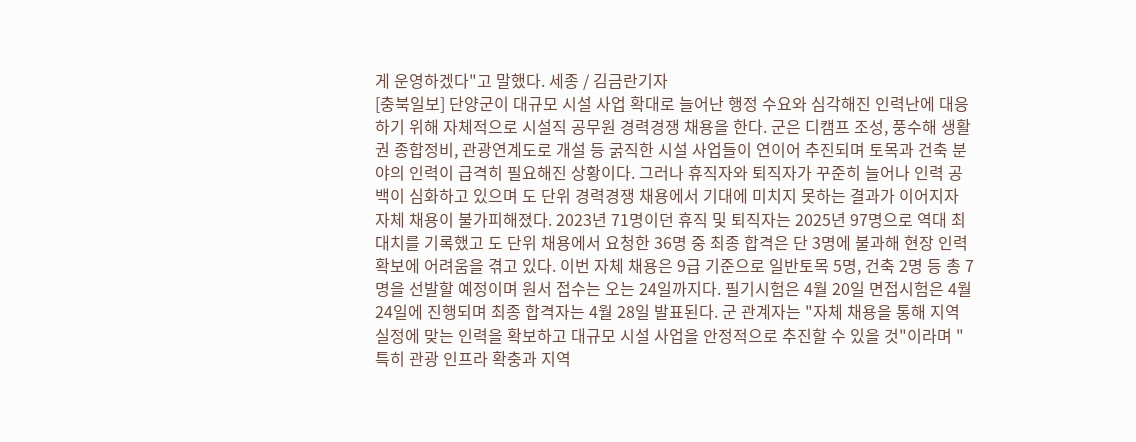게 운영하겠다"고 말했다. 세종 / 김금란기자
[충북일보] 단양군이 대규모 시설 사업 확대로 늘어난 행정 수요와 심각해진 인력난에 대응하기 위해 자체적으로 시설직 공무원 경력경쟁 채용을 한다. 군은 디캠프 조성, 풍수해 생활권 종합정비, 관광연계도로 개설 등 굵직한 시설 사업들이 연이어 추진되며 토목과 건축 분야의 인력이 급격히 필요해진 상황이다. 그러나 휴직자와 퇴직자가 꾸준히 늘어나 인력 공백이 심화하고 있으며 도 단위 경력경쟁 채용에서 기대에 미치지 못하는 결과가 이어지자 자체 채용이 불가피해졌다. 2023년 71명이던 휴직 및 퇴직자는 2025년 97명으로 역대 최대치를 기록했고 도 단위 채용에서 요청한 36명 중 최종 합격은 단 3명에 불과해 현장 인력 확보에 어려움을 겪고 있다. 이번 자체 채용은 9급 기준으로 일반토목 5명, 건축 2명 등 총 7명을 선발할 예정이며 원서 접수는 오는 24일까지다. 필기시험은 4월 20일 면접시험은 4월 24일에 진행되며 최종 합격자는 4월 28일 발표된다. 군 관계자는 "자체 채용을 통해 지역 실정에 맞는 인력을 확보하고 대규모 시설 사업을 안정적으로 추진할 수 있을 것"이라며 "특히 관광 인프라 확충과 지역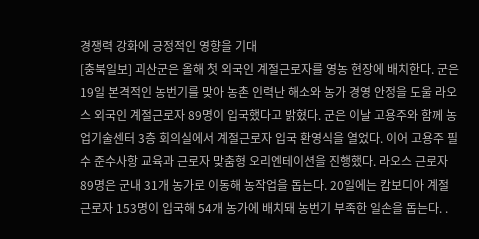경쟁력 강화에 긍정적인 영향을 기대
[충북일보] 괴산군은 올해 첫 외국인 계절근로자를 영농 현장에 배치한다. 군은 19일 본격적인 농번기를 맞아 농촌 인력난 해소와 농가 경영 안정을 도울 라오스 외국인 계절근로자 89명이 입국했다고 밝혔다. 군은 이날 고용주와 함께 농업기술센터 3층 회의실에서 계절근로자 입국 환영식을 열었다. 이어 고용주 필수 준수사항 교육과 근로자 맞춤형 오리엔테이션을 진행했다. 라오스 근로자 89명은 군내 31개 농가로 이동해 농작업을 돕는다. 20일에는 캄보디아 계절근로자 153명이 입국해 54개 농가에 배치돼 농번기 부족한 일손을 돕는다. .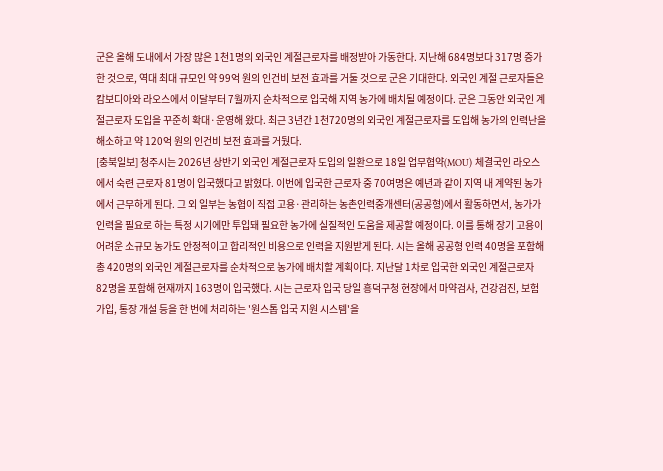군은 올해 도내에서 가장 많은 1천1명의 외국인 계절근로자를 배정받아 가동한다. 지난해 684명보다 317명 증가한 것으로, 역대 최대 규모인 약 99억 원의 인건비 보전 효과를 거둘 것으로 군은 기대한다. 외국인 계절 근로자들은 캄보디아와 라오스에서 이달부터 7월까지 순차적으로 입국해 지역 농가에 배치될 예정이다. 군은 그동안 외국인 계절근로자 도입을 꾸준히 확대·운영해 왔다. 최근 3년간 1천720명의 외국인 계절근로자를 도입해 농가의 인력난을 해소하고 약 120억 원의 인건비 보전 효과를 거뒀다.
[충북일보] 청주시는 2026년 상반기 외국인 계절근로자 도입의 일환으로 18일 업무협약(MOU) 체결국인 라오스에서 숙련 근로자 81명이 입국했다고 밝혔다. 이번에 입국한 근로자 중 70여명은 예년과 같이 지역 내 계약된 농가에서 근무하게 된다. 그 외 일부는 농협이 직접 고용·관리하는 농촌인력중개센터(공공형)에서 활동하면서, 농가가 인력을 필요로 하는 특정 시기에만 투입돼 필요한 농가에 실질적인 도움을 제공할 예정이다. 이를 통해 장기 고용이 어려운 소규모 농가도 안정적이고 합리적인 비용으로 인력을 지원받게 된다. 시는 올해 공공형 인력 40명을 포함해 총 420명의 외국인 계절근로자를 순차적으로 농가에 배치할 계획이다. 지난달 1차로 입국한 외국인 계절근로자 82명을 포함해 현재까지 163명이 입국했다. 시는 근로자 입국 당일 흥덕구청 현장에서 마약검사, 건강검진, 보험 가입, 통장 개설 등을 한 번에 처리하는 '원스톱 입국 지원 시스템'을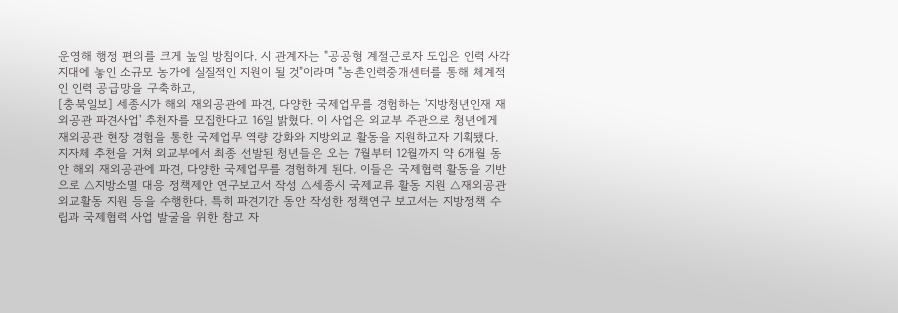운영해 행정 편의를 크게 높일 방침이다. 시 관계자는 "공공형 계절근로자 도입은 인력 사각지대에 놓인 소규모 농가에 실질적인 지원이 될 것"이라며 "농촌인력중개센터를 통해 체계적인 인력 공급망을 구축하고,
[충북일보] 세종시가 해외 재외공관에 파견, 다양한 국제업무를 경험하는 '지방청년인재 재외공관 파견사업' 추천자를 모집한다고 16일 밝혔다. 이 사업은 외교부 주관으로 청년에게 재외공관 현장 경험을 통한 국제업무 역량 강화와 지방외교 활동을 지원하고자 기획됐다. 지자체 추천을 거쳐 외교부에서 최종 선발된 청년들은 오는 7월부터 12월까지 약 6개월 동안 해외 재외공관에 파견, 다양한 국제업무를 경험하게 된다. 이들은 국제협력 활동을 기반으로 △지방소멸 대응 정책제안 연구보고서 작성 △세종시 국제교류 활동 지원 △재외공관 외교활동 지원 등을 수행한다. 특히 파견기간 동안 작성한 정책연구 보고서는 지방정책 수립과 국제협력 사업 발굴을 위한 참고 자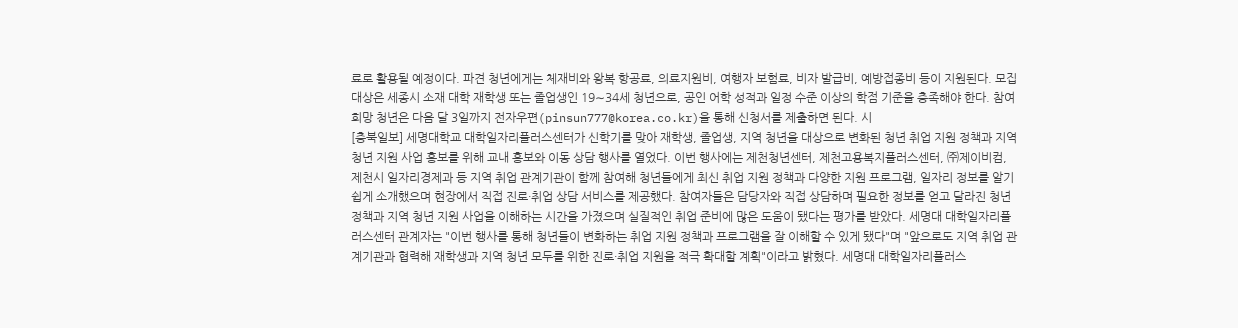료로 활용될 예정이다. 파견 청년에게는 체재비와 왕복 항공료, 의료지원비, 여행자 보험료, 비자 발급비, 예방접종비 등이 지원된다. 모집 대상은 세종시 소재 대학 재학생 또는 졸업생인 19∼34세 청년으로, 공인 어학 성적과 일정 수준 이상의 학점 기준을 충족해야 한다. 참여 희망 청년은 다음 달 3일까지 전자우편(pinsun777@korea.co.kr)을 통해 신청서를 제출하면 된다. 시
[충북일보] 세명대학교 대학일자리플러스센터가 신학기를 맞아 재학생, 졸업생, 지역 청년을 대상으로 변화된 청년 취업 지원 정책과 지역 청년 지원 사업 홍보를 위해 교내 홍보와 이동 상담 행사를 열었다. 이번 행사에는 제천청년센터, 제천고용복지플러스센터, ㈜제이비컴, 제천시 일자리경제과 등 지역 취업 관계기관이 함께 참여해 청년들에게 최신 취업 지원 정책과 다양한 지원 프로그램, 일자리 정보를 알기 쉽게 소개했으며 현장에서 직접 진로·취업 상담 서비스를 제공했다. 참여자들은 담당자와 직접 상담하며 필요한 정보를 얻고 달라진 청년 정책과 지역 청년 지원 사업을 이해하는 시간을 가졌으며 실질적인 취업 준비에 많은 도움이 됐다는 평가를 받았다. 세명대 대학일자리플러스센터 관계자는 "이번 행사를 통해 청년들이 변화하는 취업 지원 정책과 프로그램을 잘 이해할 수 있게 됐다"며 "앞으로도 지역 취업 관계기관과 협력해 재학생과 지역 청년 모두를 위한 진로·취업 지원을 적극 확대할 계획"이라고 밝혔다. 세명대 대학일자리플러스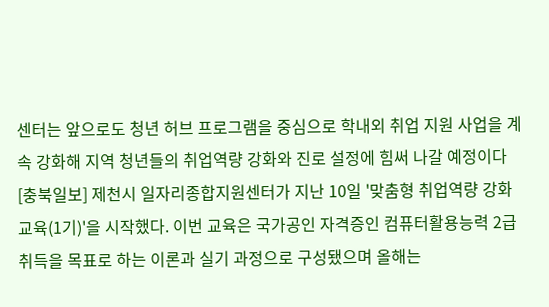센터는 앞으로도 청년 허브 프로그램을 중심으로 학내외 취업 지원 사업을 계속 강화해 지역 청년들의 취업역량 강화와 진로 설정에 힘써 나갈 예정이다
[충북일보] 제천시 일자리종합지원센터가 지난 10일 '맞춤형 취업역량 강화교육(1기)'을 시작했다. 이번 교육은 국가공인 자격증인 컴퓨터활용능력 2급 취득을 목표로 하는 이론과 실기 과정으로 구성됐으며 올해는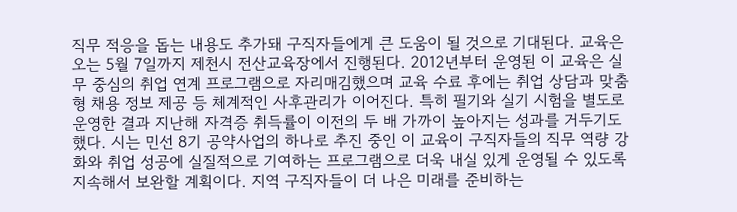직무 적응을 돕는 내용도 추가돼 구직자들에게 큰 도움이 될 것으로 기대된다. 교육은 오는 5월 7일까지 제천시 전산교육장에서 진행된다. 2012년부터 운영된 이 교육은 실무 중심의 취업 연계 프로그램으로 자리매김했으며 교육 수료 후에는 취업 상담과 맞춤형 채용 정보 제공 등 체계적인 사후관리가 이어진다. 특히 필기와 실기 시험을 별도로 운영한 결과 지난해 자격증 취득률이 이전의 두 배 가까이 높아지는 성과를 거두기도 했다. 시는 민선 8기 공약사업의 하나로 추진 중인 이 교육이 구직자들의 직무 역량 강화와 취업 성공에 실질적으로 기여하는 프로그램으로 더욱 내실 있게 운영될 수 있도록 지속해서 보완할 계획이다. 지역 구직자들이 더 나은 미래를 준비하는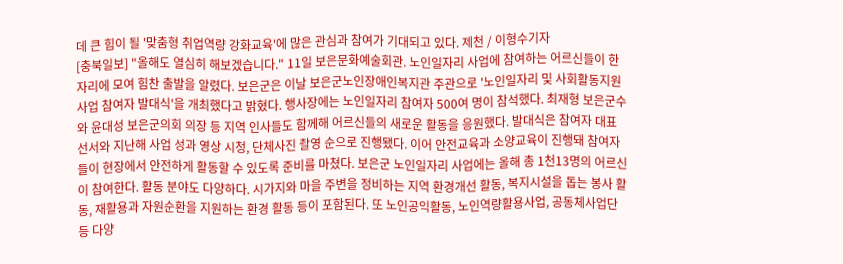데 큰 힘이 될 '맞춤형 취업역량 강화교육'에 많은 관심과 참여가 기대되고 있다. 제천 / 이형수기자
[충북일보] "올해도 열심히 해보겠습니다." 11일 보은문화예술회관. 노인일자리 사업에 참여하는 어르신들이 한자리에 모여 힘찬 출발을 알렸다. 보은군은 이날 보은군노인장애인복지관 주관으로 '노인일자리 및 사회활동지원사업 참여자 발대식'을 개최했다고 밝혔다. 행사장에는 노인일자리 참여자 500여 명이 참석했다. 최재형 보은군수와 윤대성 보은군의회 의장 등 지역 인사들도 함께해 어르신들의 새로운 활동을 응원했다. 발대식은 참여자 대표 선서와 지난해 사업 성과 영상 시청, 단체사진 촬영 순으로 진행됐다. 이어 안전교육과 소양교육이 진행돼 참여자들이 현장에서 안전하게 활동할 수 있도록 준비를 마쳤다. 보은군 노인일자리 사업에는 올해 총 1천13명의 어르신이 참여한다. 활동 분야도 다양하다. 시가지와 마을 주변을 정비하는 지역 환경개선 활동, 복지시설을 돕는 봉사 활동, 재활용과 자원순환을 지원하는 환경 활동 등이 포함된다. 또 노인공익활동, 노인역량활용사업, 공동체사업단 등 다양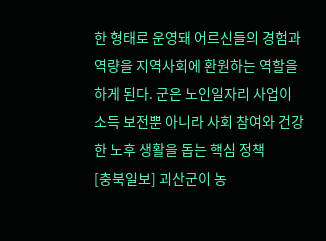한 형태로 운영돼 어르신들의 경험과 역량을 지역사회에 환원하는 역할을 하게 된다. 군은 노인일자리 사업이 소득 보전뿐 아니라 사회 참여와 건강한 노후 생활을 돕는 핵심 정책
[충북일보] 괴산군이 농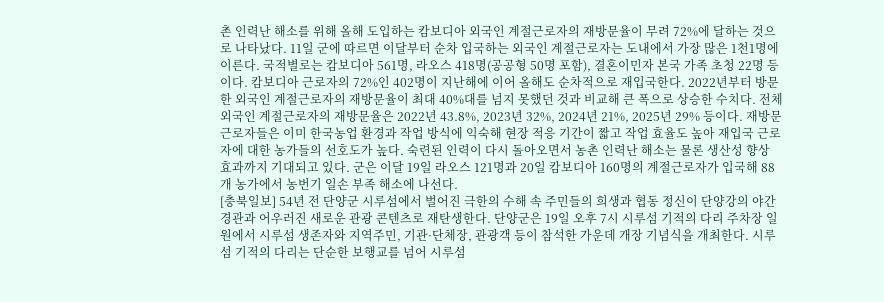촌 인력난 해소를 위해 올해 도입하는 캄보디아 외국인 계절근로자의 재방문율이 무려 72%에 달하는 것으로 나타났다. 11일 군에 따르면 이달부터 순차 입국하는 외국인 계절근로자는 도내에서 가장 많은 1천1명에 이른다. 국적별로는 캄보디아 561명, 라오스 418명(공공형 50명 포함), 결혼이민자 본국 가족 초청 22명 등이다. 캄보디아 근로자의 72%인 402명이 지난해에 이어 올해도 순차적으로 재입국한다. 2022년부터 방문한 외국인 계절근로자의 재방문율이 최대 40%대를 넘지 못했던 것과 비교해 큰 폭으로 상승한 수치다. 전체 외국인 계절근로자의 재방문율은 2022년 43.8%, 2023년 32%, 2024년 21%, 2025년 29% 등이다. 재방문 근로자들은 이미 한국농업 환경과 작업 방식에 익숙해 현장 적응 기간이 짧고 작업 효율도 높아 재입국 근로자에 대한 농가들의 선호도가 높다. 숙련된 인력이 다시 돌아오면서 농촌 인력난 해소는 물론 생산성 향상 효과까지 기대되고 있다. 군은 이달 19일 라오스 121명과 20일 캄보디아 160명의 계절근로자가 입국해 88개 농가에서 농번기 일손 부족 해소에 나선다.
[충북일보] 54년 전 단양군 시루섬에서 벌어진 극한의 수해 속 주민들의 희생과 협동 정신이 단양강의 야간경관과 어우러진 새로운 관광 콘텐츠로 재탄생한다. 단양군은 19일 오후 7시 시루섬 기적의 다리 주차장 일원에서 시루섬 생존자와 지역주민, 기관·단체장, 관광객 등이 참석한 가운데 개장 기념식을 개최한다. 시루섬 기적의 다리는 단순한 보행교를 넘어 시루섬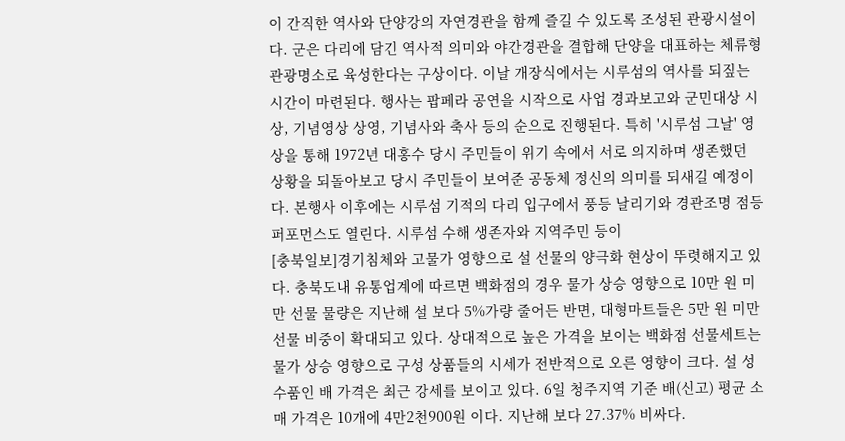이 간직한 역사와 단양강의 자연경관을 함께 즐길 수 있도록 조성된 관광시설이다. 군은 다리에 담긴 역사적 의미와 야간경관을 결합해 단양을 대표하는 체류형 관광명소로 육성한다는 구상이다. 이날 개장식에서는 시루섬의 역사를 되짚는 시간이 마련된다. 행사는 팝페라 공연을 시작으로 사업 경과보고와 군민대상 시상, 기념영상 상영, 기념사와 축사 등의 순으로 진행된다. 특히 '시루섬 그날' 영상을 통해 1972년 대홍수 당시 주민들이 위기 속에서 서로 의지하며 생존했던 상황을 되돌아보고 당시 주민들이 보여준 공동체 정신의 의미를 되새길 예정이다. 본행사 이후에는 시루섬 기적의 다리 입구에서 풍등 날리기와 경관조명 점등 퍼포먼스도 열린다. 시루섬 수해 생존자와 지역주민 등이
[충북일보]경기침체와 고물가 영향으로 설 선물의 양극화 현상이 뚜렷해지고 있다. 충북도내 유통업계에 따르면 백화점의 경우 물가 상승 영향으로 10만 원 미만 선물 물량은 지난해 설 보다 5%가량 줄어든 반면, 대형마트들은 5만 원 미만 선물 비중이 확대되고 있다. 상대적으로 높은 가격을 보이는 백화점 선물세트는 물가 상승 영향으로 구성 상품들의 시세가 전반적으로 오른 영향이 크다. 설 성수품인 배 가격은 최근 강세를 보이고 있다. 6일 청주지역 기준 배(신고) 평균 소매 가격은 10개에 4만2천900원 이다. 지난해 보다 27.37% 비싸다.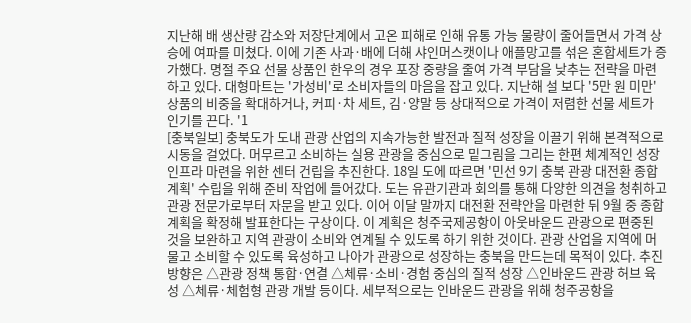지난해 배 생산량 감소와 저장단계에서 고온 피해로 인해 유통 가능 물량이 줄어들면서 가격 상승에 여파를 미쳤다. 이에 기존 사과·배에 더해 샤인머스캣이나 애플망고를 섞은 혼합세트가 증가했다. 명절 주요 선물 상품인 한우의 경우 포장 중량을 줄여 가격 부담을 낮추는 전략을 마련하고 있다. 대형마트는 '가성비'로 소비자들의 마음을 잡고 있다. 지난해 설 보다 '5만 원 미만' 상품의 비중을 확대하거나, 커피·차 세트, 김·양말 등 상대적으로 가격이 저렴한 선물 세트가 인기를 끈다. '1
[충북일보] 충북도가 도내 관광 산업의 지속가능한 발전과 질적 성장을 이끌기 위해 본격적으로 시동을 걸었다. 머무르고 소비하는 실용 관광을 중심으로 밑그림을 그리는 한편 체계적인 성장 인프라 마련을 위한 센터 건립을 추진한다. 18일 도에 따르면 '민선 9기 충북 관광 대전환 종합계획' 수립을 위해 준비 작업에 들어갔다. 도는 유관기관과 회의를 통해 다양한 의견을 청취하고 관광 전문가로부터 자문을 받고 있다. 이어 이달 말까지 대전환 전략안을 마련한 뒤 9월 중 종합계획을 확정해 발표한다는 구상이다. 이 계획은 청주국제공항이 아웃바운드 관광으로 편중된 것을 보완하고 지역 관광이 소비와 연계될 수 있도록 하기 위한 것이다. 관광 산업을 지역에 머물고 소비할 수 있도록 육성하고 나아가 관광으로 성장하는 충북을 만드는데 목적이 있다. 추진 방향은 △관광 정책 통합·연결 △체류·소비·경험 중심의 질적 성장 △인바운드 관광 허브 육성 △체류·체험형 관광 개발 등이다. 세부적으로는 인바운드 관광을 위해 청주공항을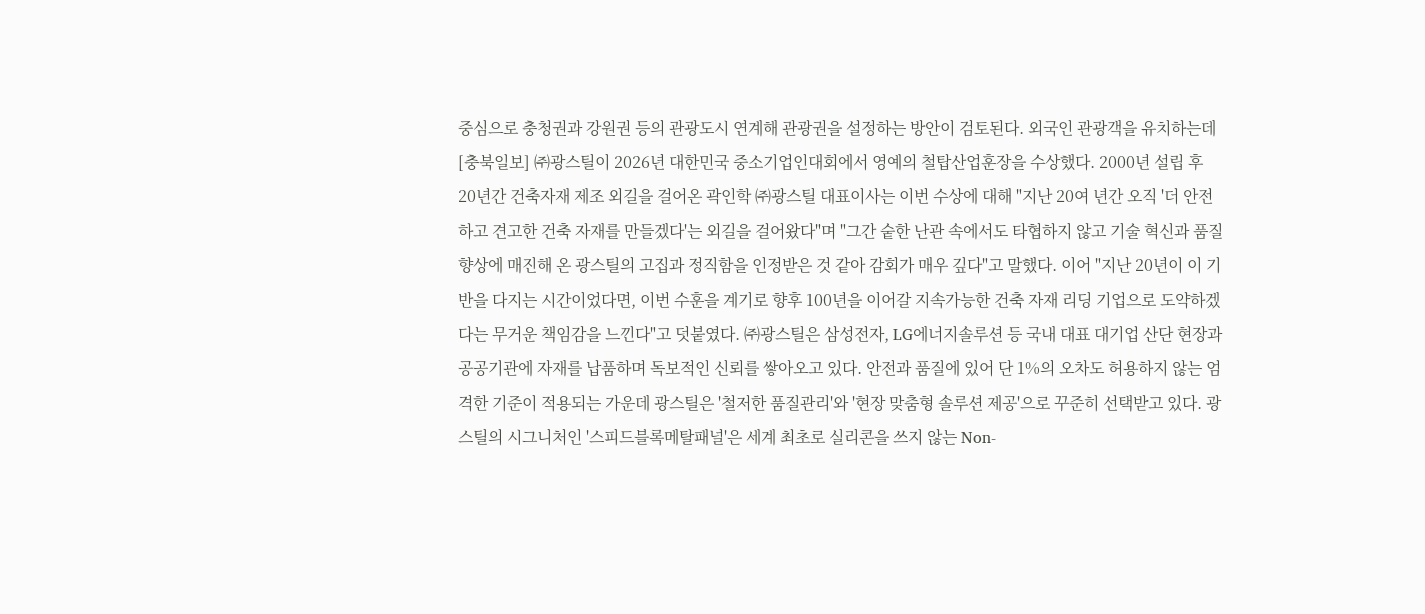중심으로 충청권과 강원권 등의 관광도시 연계해 관광권을 설정하는 방안이 검토된다. 외국인 관광객을 유치하는데
[충북일보] ㈜광스틸이 2026년 대한민국 중소기업인대회에서 영예의 철탑산업훈장을 수상했다. 2000년 설립 후 20년간 건축자재 제조 외길을 걸어온 곽인학 ㈜광스틸 대표이사는 이번 수상에 대해 "지난 20여 년간 오직 '더 안전하고 견고한 건축 자재를 만들겠다'는 외길을 걸어왔다"며 "그간 숱한 난관 속에서도 타협하지 않고 기술 혁신과 품질 향상에 매진해 온 광스틸의 고집과 정직함을 인정받은 것 같아 감회가 매우 깊다"고 말했다. 이어 "지난 20년이 이 기반을 다지는 시간이었다면, 이번 수훈을 계기로 향후 100년을 이어갈 지속가능한 건축 자재 리딩 기업으로 도약하겠다는 무거운 책임감을 느낀다"고 덧붙였다. ㈜광스틸은 삼성전자, LG에너지솔루션 등 국내 대표 대기업 산단 현장과 공공기관에 자재를 납품하며 독보적인 신뢰를 쌓아오고 있다. 안전과 품질에 있어 단 1%의 오차도 허용하지 않는 엄격한 기준이 적용되는 가운데 광스틸은 '철저한 품질관리'와 '현장 맞춤형 솔루션 제공'으로 꾸준히 선택받고 있다. 광스틸의 시그니처인 '스피드블록메탈패널'은 세계 최초로 실리콘을 쓰지 않는 Non-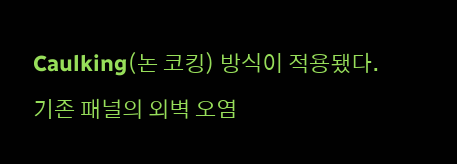Caulking(논 코킹) 방식이 적용됐다. 기존 패널의 외벽 오염